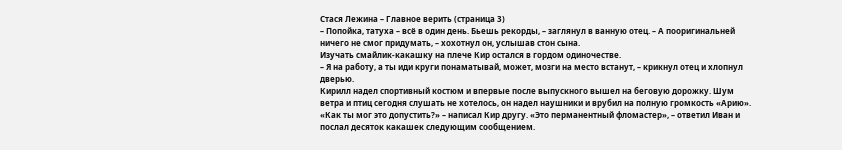Стася Лежина – Главное верить (страница 3)
– Попойка, татуха – всё в один день. Бьешь рекорды, – заглянул в ванную отец. – А пооригинальней ничего не смог придумать, – хохотнул он, услышав стон сына.
Изучать смайлик-какашку на плече Кир остался в гордом одиночестве.
– Я на работу, а ты иди круги понаматывай, может, мозги на место встанут, – крикнул отец и хлопнул дверью.
Кирилл надел спортивный костюм и впервые после выпускного вышел на беговую дорожку. Шум ветра и птиц сегодня слушать не хотелось, он надел наушники и врубил на полную громкость «Арию».
«Как ты мог это допустить?» – написал Кир другу. «Это перманентный фломастер», – ответил Иван и послал десяток какашек следующим сообщением.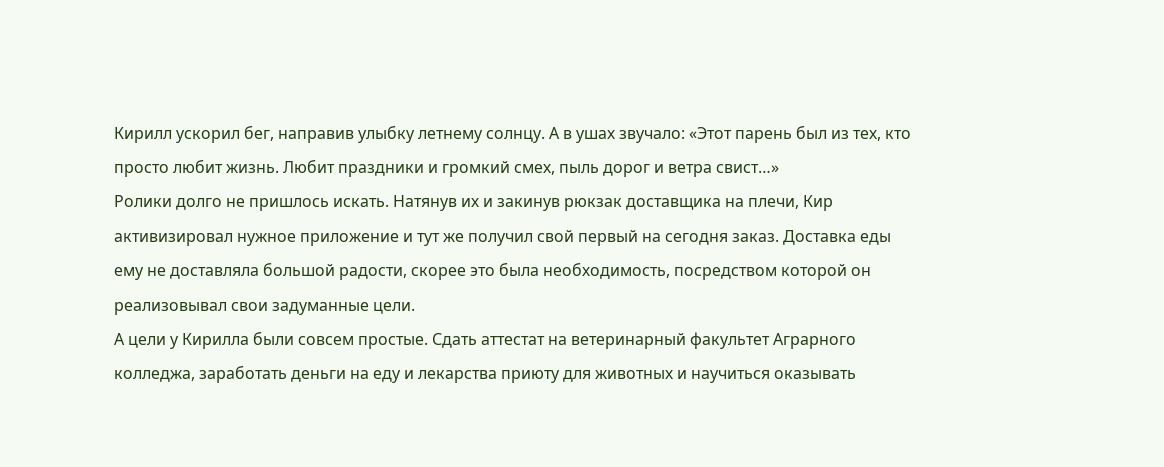Кирилл ускорил бег, направив улыбку летнему солнцу. А в ушах звучало: «Этот парень был из тех, кто просто любит жизнь. Любит праздники и громкий смех, пыль дорог и ветра свист…»
Ролики долго не пришлось искать. Натянув их и закинув рюкзак доставщика на плечи, Кир активизировал нужное приложение и тут же получил свой первый на сегодня заказ. Доставка еды ему не доставляла большой радости, скорее это была необходимость, посредством которой он реализовывал свои задуманные цели.
А цели у Кирилла были совсем простые. Сдать аттестат на ветеринарный факультет Аграрного колледжа, заработать деньги на еду и лекарства приюту для животных и научиться оказывать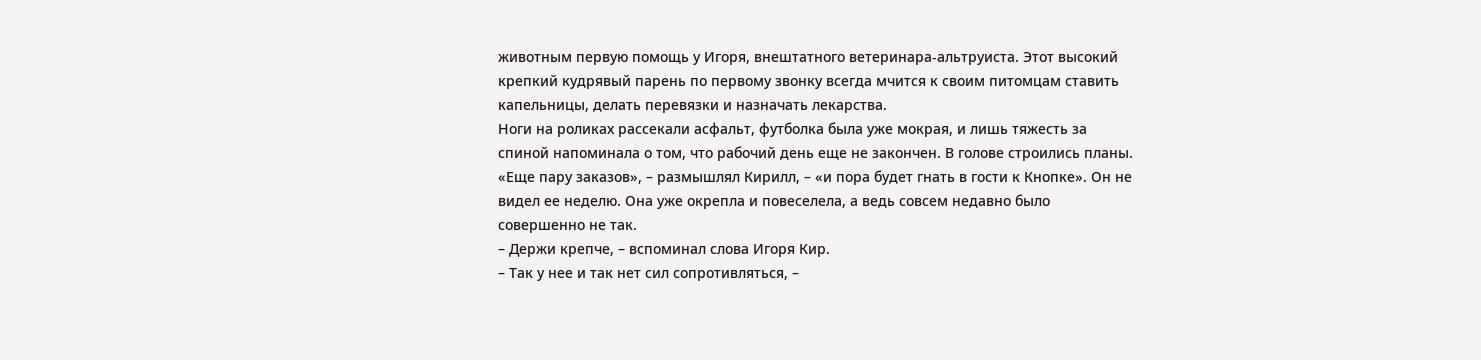животным первую помощь у Игоря, внештатного ветеринара-альтруиста. Этот высокий крепкий кудрявый парень по первому звонку всегда мчится к своим питомцам ставить капельницы, делать перевязки и назначать лекарства.
Ноги на роликах рассекали асфальт, футболка была уже мокрая, и лишь тяжесть за спиной напоминала о том, что рабочий день еще не закончен. В голове строились планы. «Еще пару заказов», – размышлял Кирилл, – «и пора будет гнать в гости к Кнопке». Он не видел ее неделю. Она уже окрепла и повеселела, а ведь совсем недавно было совершенно не так.
– Держи крепче, – вспоминал слова Игоря Кир.
– Так у нее и так нет сил сопротивляться, –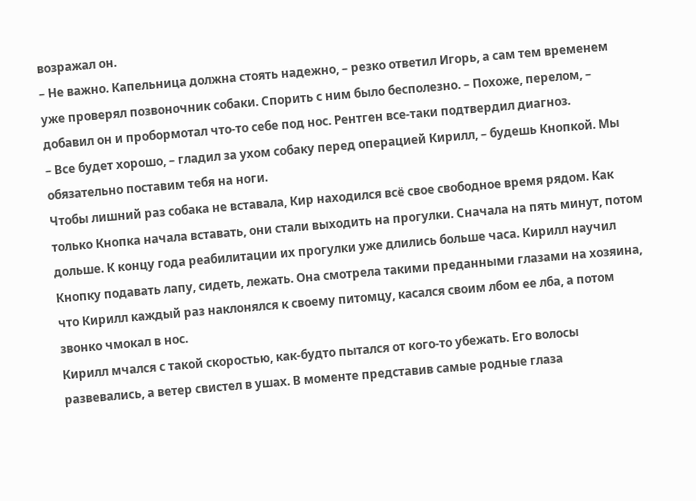возражал он.
– Не важно. Капельница должна стоять надежно, – резко ответил Игорь, а сам тем временем уже проверял позвоночник собаки. Спорить с ним было бесполезно. – Похоже, перелом, – добавил он и пробормотал что-то себе под нос. Рентген все-таки подтвердил диагноз.
– Все будет хорошо, – гладил за ухом собаку перед операцией Кирилл, – будешь Кнопкой. Мы обязательно поставим тебя на ноги.
Чтобы лишний раз собака не вставала, Кир находился всё свое свободное время рядом. Как только Кнопка начала вставать, они стали выходить на прогулки. Сначала на пять минут, потом дольше. К концу года реабилитации их прогулки уже длились больше часа. Кирилл научил Кнопку подавать лапу, сидеть, лежать. Она смотрела такими преданными глазами на хозяина, что Кирилл каждый раз наклонялся к своему питомцу, касался своим лбом ее лба, а потом звонко чмокал в нос.
Кирилл мчался с такой скоростью, как-будто пытался от кого-то убежать. Его волосы развевались, а ветер свистел в ушах. В моменте представив самые родные глаза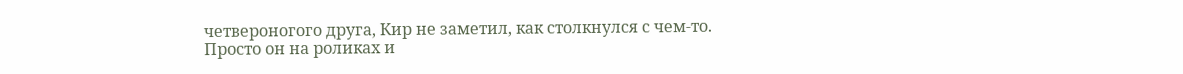четвероногого друга, Кир не заметил, как столкнулся с чем-то.
Просто он на роликах и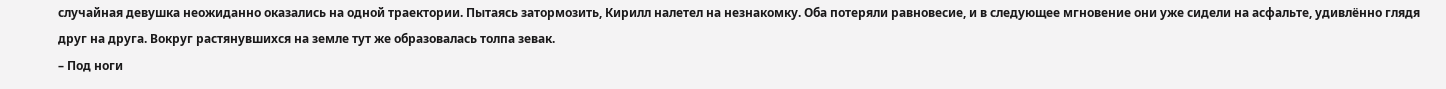случайная девушка неожиданно оказались на одной траектории. Пытаясь затормозить, Кирилл налетел на незнакомку. Оба потеряли равновесие, и в следующее мгновение они уже сидели на асфальте, удивлённо глядя друг на друга. Вокруг растянувшихся на земле тут же образовалась толпа зевак.
– Под ноги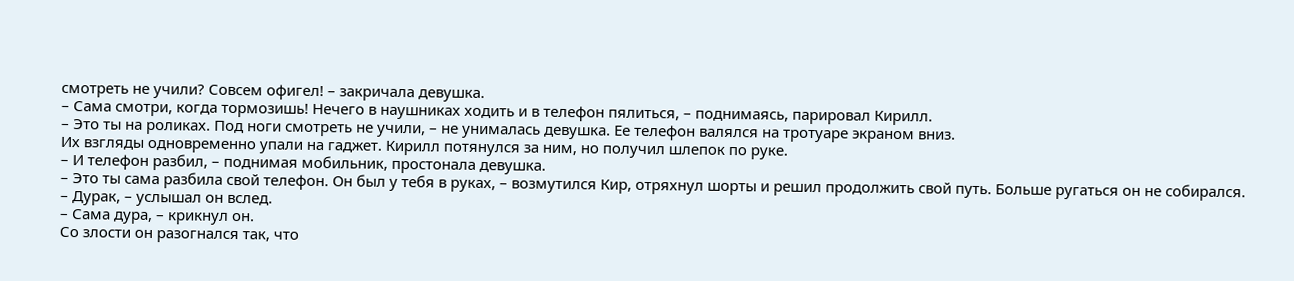смотреть не учили? Совсем офигел! – закричала девушка.
– Сама смотри, когда тормозишь! Нечего в наушниках ходить и в телефон пялиться, – поднимаясь, парировал Кирилл.
– Это ты на роликах. Под ноги смотреть не учили, – не унималась девушка. Ее телефон валялся на тротуаре экраном вниз.
Их взгляды одновременно упали на гаджет. Кирилл потянулся за ним, но получил шлепок по руке.
– И телефон разбил, – поднимая мобильник, простонала девушка.
– Это ты сама разбила свой телефон. Он был у тебя в руках, – возмутился Кир, отряхнул шорты и решил продолжить свой путь. Больше ругаться он не собирался.
– Дурак, – услышал он вслед.
– Сама дура, – крикнул он.
Со злости он разогнался так, что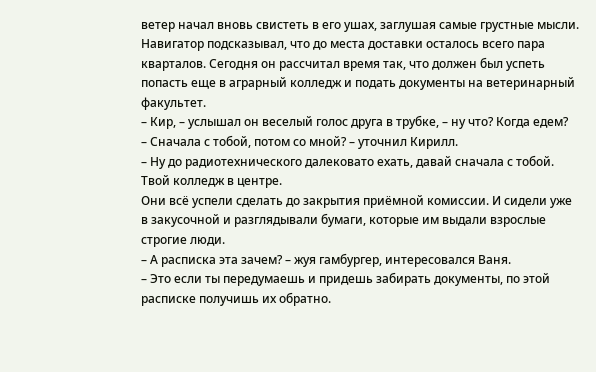ветер начал вновь свистеть в его ушах, заглушая самые грустные мысли. Навигатор подсказывал, что до места доставки осталось всего пара кварталов. Сегодня он рассчитал время так, что должен был успеть попасть еще в аграрный колледж и подать документы на ветеринарный факультет.
– Кир, – услышал он веселый голос друга в трубке, – ну что? Когда едем?
– Сначала с тобой, потом со мной? – уточнил Кирилл.
– Ну до радиотехнического далековато ехать, давай сначала с тобой. Твой колледж в центре.
Они всё успели сделать до закрытия приёмной комиссии. И сидели уже в закусочной и разглядывали бумаги, которые им выдали взрослые строгие люди.
– А расписка эта зачем? – жуя гамбургер, интересовался Ваня.
– Это если ты передумаешь и придешь забирать документы, по этой расписке получишь их обратно.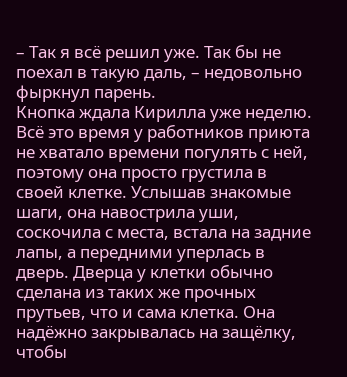– Так я всё решил уже. Так бы не поехал в такую даль, – недовольно фыркнул парень.
Кнопка ждала Кирилла уже неделю. Всё это время у работников приюта не хватало времени погулять с ней, поэтому она просто грустила в своей клетке. Услышав знакомые шаги, она навострила уши, соскочила с места, встала на задние лапы, а передними уперлась в дверь. Дверца у клетки обычно сделана из таких же прочных прутьев, что и сама клетка. Она надёжно закрывалась на защёлку, чтобы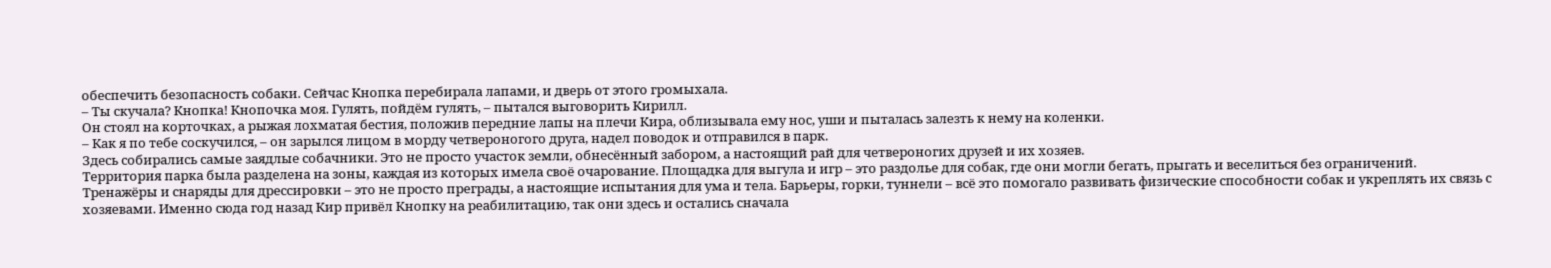обеспечить безопасность собаки. Сейчас Кнопка перебирала лапами, и дверь от этого громыхала.
– Ты скучала? Кнопка! Кнопочка моя. Гулять, пойдём гулять, – пытался выговорить Кирилл.
Он стоял на корточках, а рыжая лохматая бестия, положив передние лапы на плечи Кира, облизывала ему нос, уши и пыталась залезть к нему на коленки.
– Как я по тебе соскучился, – он зарылся лицом в морду четвероногого друга, надел поводок и отправился в парк.
Здесь собирались самые заядлые собачники. Это не просто участок земли, обнесённый забором, а настоящий рай для четвероногих друзей и их хозяев.
Территория парка была разделена на зоны, каждая из которых имела своё очарование. Площадка для выгула и игр – это раздолье для собак, где они могли бегать, прыгать и веселиться без ограничений.
Тренажёры и снаряды для дрессировки – это не просто преграды, а настоящие испытания для ума и тела. Барьеры, горки, туннели – всё это помогало развивать физические способности собак и укреплять их связь с хозяевами. Именно сюда год назад Кир привёл Кнопку на реабилитацию, так они здесь и остались сначала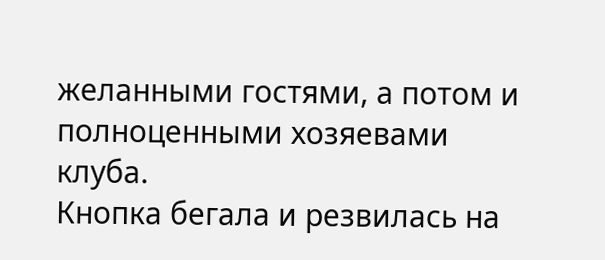желанными гостями, а потом и полноценными хозяевами клуба.
Кнопка бегала и резвилась на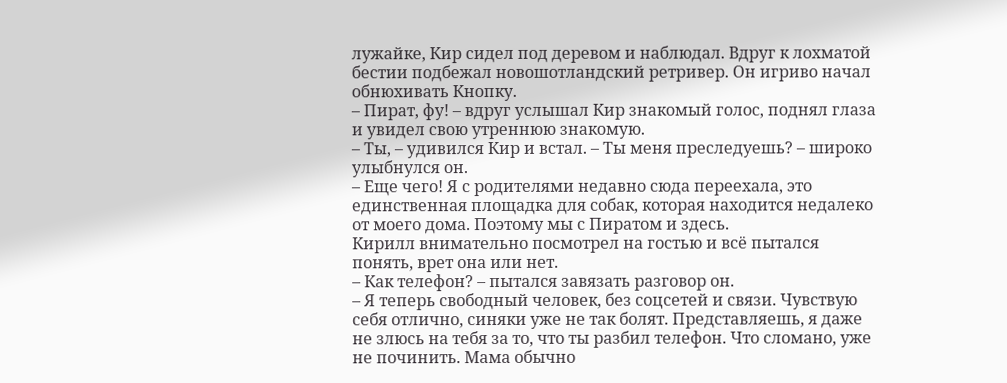лужайке, Кир сидел под деревом и наблюдал. Вдруг к лохматой бестии подбежал новошотландский ретривер. Он игриво начал обнюхивать Кнопку.
– Пират, фу! – вдруг услышал Кир знакомый голос, поднял глаза и увидел свою утреннюю знакомую.
– Ты, – удивился Кир и встал. – Ты меня преследуешь? – широко улыбнулся он.
– Еще чего! Я с родителями недавно сюда переехала, это единственная площадка для собак, которая находится недалеко от моего дома. Поэтому мы с Пиратом и здесь.
Кирилл внимательно посмотрел на гостью и всё пытался понять, врет она или нет.
– Как телефон? – пытался завязать разговор он.
– Я теперь свободный человек, без соцсетей и связи. Чувствую себя отлично, синяки уже не так болят. Представляешь, я даже не злюсь на тебя за то, что ты разбил телефон. Что сломано, уже не починить. Мама обычно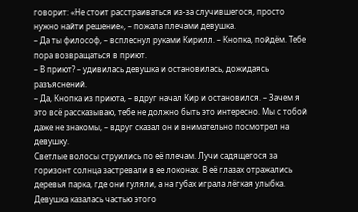говорит: «Не стоит расстраиваться из-за случившегося, просто нужно найти решение», – пожала плечами девушка.
– Да ты философ, – всплеснул руками Кирилл. – Кнопка, пойдём. Тебе пора возвращаться в приют.
– В приют? – удивилась девушка и остановилась, дожидаясь разъяснений.
– Да, Кнопка из приюта, – вдруг начал Кир и остановился. – Зачем я это всё рассказываю, тебе не должно быть это интересно. Мы с тобой даже не знакомы, – вдруг сказал он и внимательно посмотрел на девушку.
Светлые волосы струились по её плечам. Лучи садящегося за горизонт солнца застревали в ее локонах. В её глазах отражались деревья парка, где они гуляли, а на губах играла лёгкая улыбка. Девушка казалась частью этого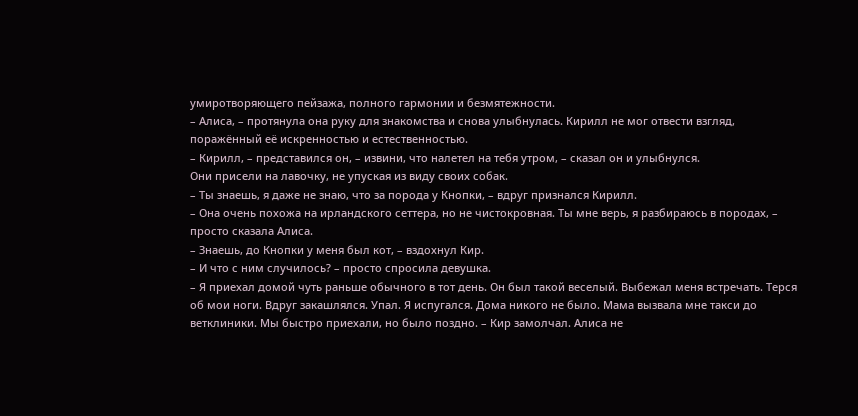умиротворяющего пейзажа, полного гармонии и безмятежности.
– Алиса, – протянула она руку для знакомства и снова улыбнулась. Кирилл не мог отвести взгляд, поражённый её искренностью и естественностью.
– Кирилл, – представился он, – извини, что налетел на тебя утром, – сказал он и улыбнулся.
Они присели на лавочку, не упуская из виду своих собак.
– Ты знаешь, я даже не знаю, что за порода у Кнопки, – вдруг признался Кирилл.
– Она очень похожа на ирландского сеттера, но не чистокровная. Ты мне верь, я разбираюсь в породах, – просто сказала Алиса.
– Знаешь, до Кнопки у меня был кот, – вздохнул Кир.
– И что с ним случилось? – просто спросила девушка.
– Я приехал домой чуть раньше обычного в тот день. Он был такой веселый. Выбежал меня встречать. Терся об мои ноги. Вдруг закашлялся. Упал. Я испугался. Дома никого не было. Мама вызвала мне такси до ветклиники. Мы быстро приехали, но было поздно. – Кир замолчал. Алиса не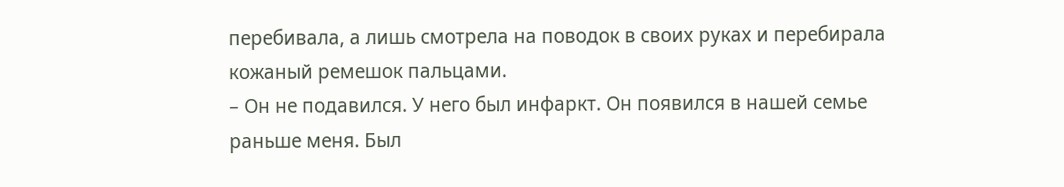перебивала, а лишь смотрела на поводок в своих руках и перебирала кожаный ремешок пальцами.
– Он не подавился. У него был инфаркт. Он появился в нашей семье раньше меня. Был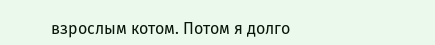взрослым котом. Потом я долго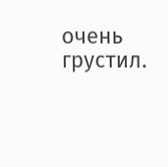очень грустил.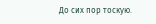До сих пор тоскую.